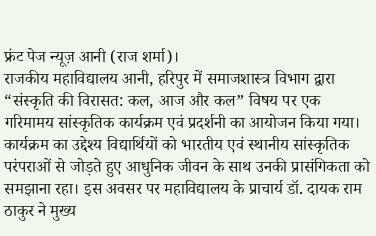फ्रंट पेज न्यूज़ आनी (राज शर्मा)।
राजकीय महाविद्यालय आनी, हरिपुर में समाजशास्त्र विभाग द्वारा “संस्कृति की विरासत: कल, आज और कल” विषय पर एक गरिमामय सांस्कृतिक कार्यक्रम एवं प्रदर्शनी का आयोजन किया गया। कार्यक्रम का उद्देश्य विद्यार्थियों को भारतीय एवं स्थानीय सांस्कृतिक परंपराओं से जोड़ते हुए आधुनिक जीवन के साथ उनकी प्रासंगिकता को समझाना रहा। इस अवसर पर महाविद्यालय के प्राचार्य डॉ. दायक राम ठाकुर ने मुख्य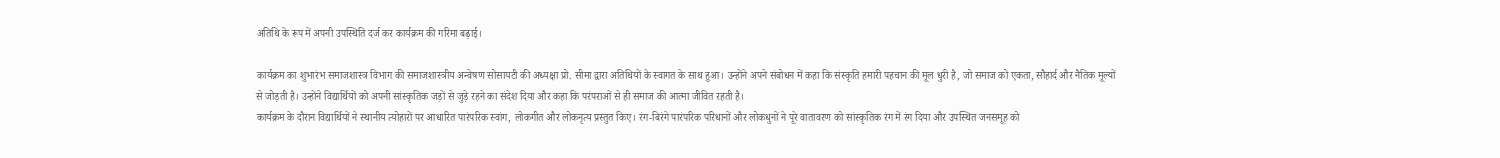अतिथि के रूप में अपनी उपस्थिति दर्ज कर कार्यक्रम की गरिमा बढ़ाई।

कार्यक्रम का शुभारंभ समाजशास्त्र विभाग की समाजशास्त्रीय अन्वेषण सोसायटी की अध्यक्षा प्रो. सीमा द्वारा अतिथियों के स्वागत के साथ हुआ। उन्होंने अपने संबोधन में कहा कि संस्कृति हमारी पहचान की मूल धुरी है, जो समाज को एकता, सौहार्द और नैतिक मूल्यों से जोड़ती है। उन्होंने विद्यार्थियों को अपनी सांस्कृतिक जड़ों से जुड़े रहने का संदेश दिया और कहा कि परंपराओं से ही समाज की आत्मा जीवित रहती है।
कार्यक्रम के दौरान विद्यार्थियों ने स्थानीय त्योहारों पर आधारित पारंपरिक स्वांग, लोकगीत और लोकनृत्य प्रस्तुत किए। रंग-बिरंगे पारंपरिक परिधानों और लोकधुनों ने पूरे वातावरण को सांस्कृतिक रंग में रंग दिया और उपस्थित जनसमूह को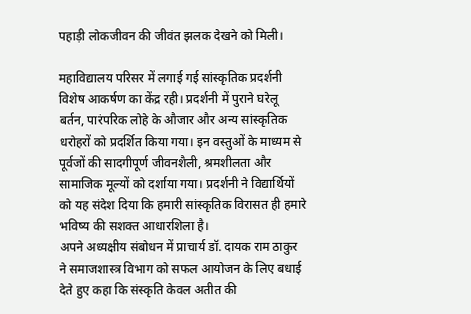पहाड़ी लोकजीवन की जीवंत झलक देखने को मिली।

महाविद्यालय परिसर में लगाई गई सांस्कृतिक प्रदर्शनी विशेष आकर्षण का केंद्र रही। प्रदर्शनी में पुराने घरेलू बर्तन, पारंपरिक लोहे के औजार और अन्य सांस्कृतिक धरोहरों को प्रदर्शित किया गया। इन वस्तुओं के माध्यम से पूर्वजों की सादगीपूर्ण जीवनशैली, श्रमशीलता और सामाजिक मूल्यों को दर्शाया गया। प्रदर्शनी ने विद्यार्थियों को यह संदेश दिया कि हमारी सांस्कृतिक विरासत ही हमारे भविष्य की सशक्त आधारशिला है।
अपने अध्यक्षीय संबोधन में प्राचार्य डॉ. दायक राम ठाकुर ने समाजशास्त्र विभाग को सफल आयोजन के लिए बधाई देते हुए कहा कि संस्कृति केवल अतीत की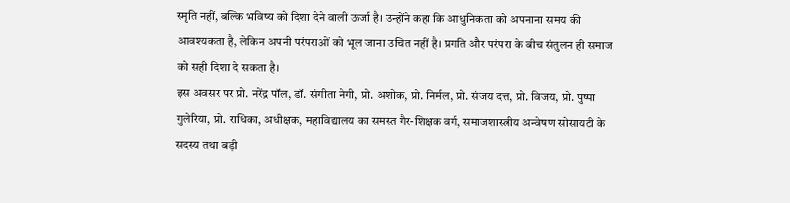स्मृति नहीं, बल्कि भविष्य को दिशा देने वाली ऊर्जा है। उन्होंने कहा कि आधुनिकता को अपनाना समय की आवश्यकता है, लेकिन अपनी परंपराओं को भूल जाना उचित नहीं है। प्रगति और परंपरा के बीच संतुलन ही समाज को सही दिशा दे सकता है।
इस अवसर पर प्रो. नरेंद्र पॉल, डॉ. संगीता नेगी, प्रो. अशोक, प्रो. निर्मल, प्रो. संजय दत्त, प्रो. विजय, प्रो. पुष्पा गुलेरिया, प्रो. राधिका, अधीक्षक, महाविद्यालय का समस्त गैर-शिक्षक वर्ग, समाजशास्त्रीय अन्वेषण सोसायटी के सदस्य तथा बड़ी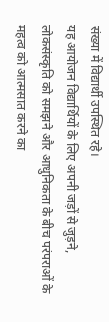संख्या में विद्यार्थी उपस्थित रहे।
यह आयोजन विद्यार्थियों के लिए अपनी जड़ों से जुड़ने, लोकसंस्कृति को समझने और आधुनिकता के बीच परंपराओं के महत्व को आत्मसात करने का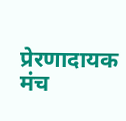प्रेरणादायक मंच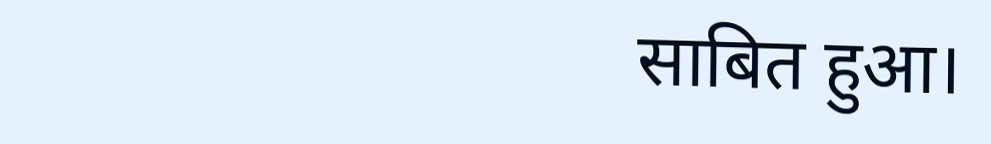साबित हुआ।